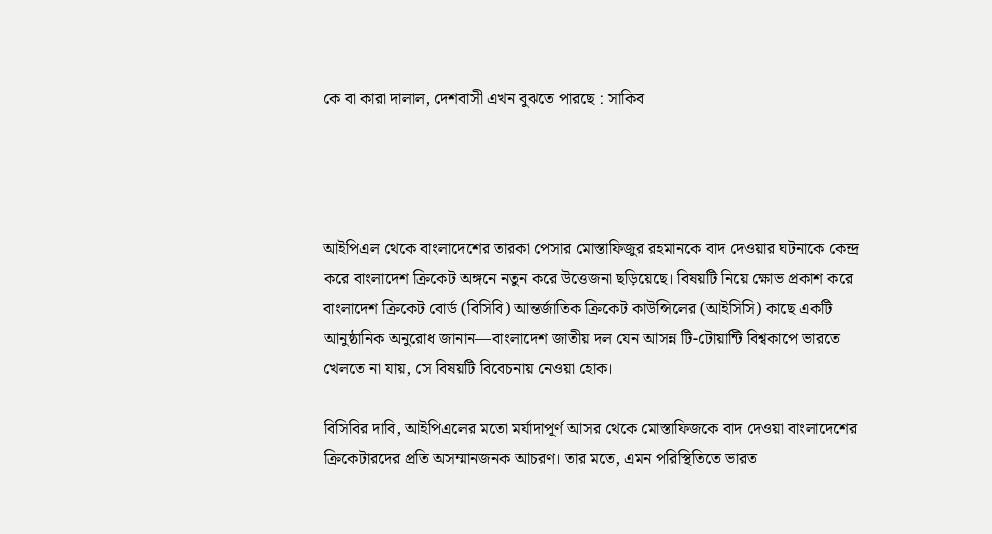কে বা কারা দালাল, দেশবাসী এখন বুঝতে পারছে : সাকিব




আইপিএল থেকে বাংলাদেশের তারকা পেসার মোস্তাফিজুর রহমানকে বাদ দেওয়ার ঘটনাকে কেন্দ্র করে বাংলাদেশ ক্রিকেট অঙ্গনে নতুন করে উত্তেজনা ছড়িয়েছে। বিষয়টি নিয়ে ক্ষোভ প্রকাশ করে বাংলাদেশ ক্রিকেট বোর্ড (বিসিবি) আন্তর্জাতিক ক্রিকেট কাউন্সিলের (আইসিসি) কাছে একটি আনুষ্ঠানিক অনুরোধ জানান—বাংলাদেশ জাতীয় দল যেন আসন্ন টি-টোয়ান্টি বিশ্বকাপে ভারতে খেলতে না যায়, সে বিষয়টি বিবেচনায় নেওয়া হোক।

বিসিবির দাবি, আইপিএলের মতো মর্যাদাপূর্ণ আসর থেকে মোস্তাফিজকে বাদ দেওয়া বাংলাদেশের ক্রিকেটারদের প্রতি অসম্মানজনক আচরণ। তার মতে, এমন পরিস্থিতিতে ভারত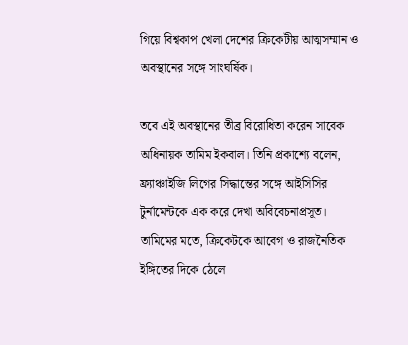গিয়ে বিশ্বকাপ খেলা দেশের ক্রিকেটীয় আত্মসম্মান ও অবস্থানের সঙ্গে সাংঘর্ষিক।

তবে এই অবস্থানের তীব্র বিরোধিতা করেন সাবেক অধিনায়ক তামিম ইকবাল। তিনি প্রকাশ্যে বলেন, ফ্র্যাঞ্চাইজি লিগের সিদ্ধান্তের সঙ্গে আইসিসির টুর্নামেন্টকে এক করে দেখা অবিবেচনাপ্রসূত। তামিমের মতে, ক্রিকেটকে আবেগ ও রাজনৈতিক ইঙ্গিতের দিকে ঠেলে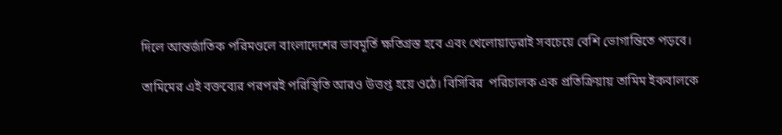দিলে আন্তর্জাতিক পরিমণ্ডলে বাংলাদেশের ভাবমূর্তি ক্ষতিগ্রস্ত হবে এবং খেলোয়াড়রাই সবচেয়ে বেশি ভোগান্তিতে পড়বে।

তামিমের এই বক্তব্যের পরপরই পরিস্থিতি আরও উত্তপ্ত হয়ে ওঠে। বিসিবির  পরিচালক এক প্রতিক্রিয়ায় তামিম ইকবালকে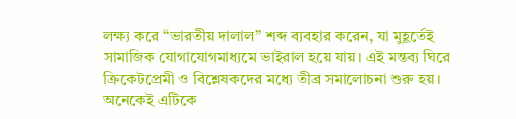লক্ষ্য করে “ভারতীয় দালাল” শব্দ ব্যবহার করেন, যা মুহূর্তেই সামাজিক যোগাযোগমাধ্যমে ভাইরাল হয়ে যায়। এই মন্তব্য ঘিরে ক্রিকেটপ্রেমী ও বিশ্লেষকদের মধ্যে তীব্র সমালোচনা শুরু হয়। অনেকেই এটিকে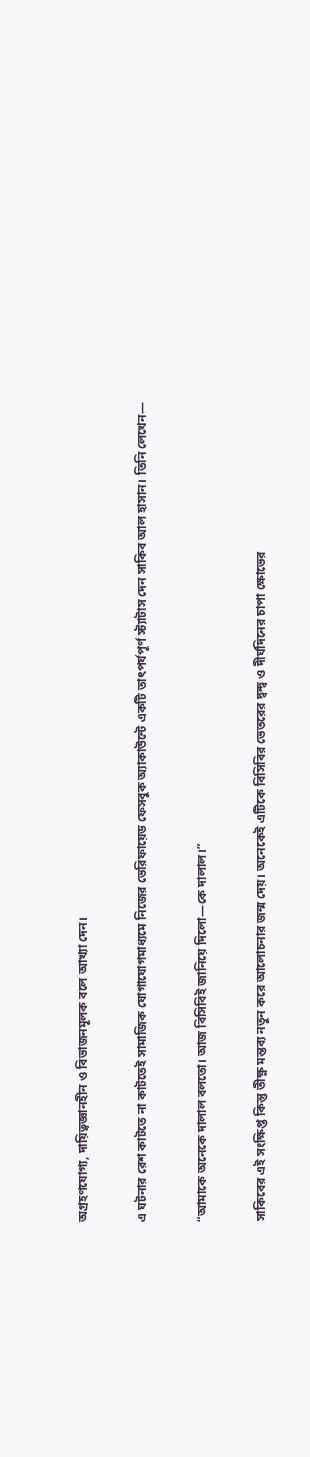অগ্রহণযোগ্য, দায়িত্বজ্ঞানহীন ও বিভাজনমূলক বলে আখ্যা দেন।

এ ঘটনার রেশ কাটতে না কাটতেই সামাজিক যোগাযোগমাধ্যমে নিজের ভেরিফায়েড ফেসবুক অ্যাকাউন্টে একটি তাৎপর্যপূর্ণ স্ট্যাটাস দেন সাকিব আল হাসান। তিনি লেখেন—

“আমাকে অনেকে দালাল বলতো। আজ বিসিবিই জানিয়ে দিলো—কে দালাল।”

সাকিবের এই সংক্ষিপ্ত কিন্তু তীক্ষ্ণ মন্তব্য নতুন করে আলোচনার জন্ম দেয়। অনেকেই এটিকে বিসিবির ভেতরের দ্বন্দ্ব ও দীর্ঘদিনের চাপা ক্ষোভের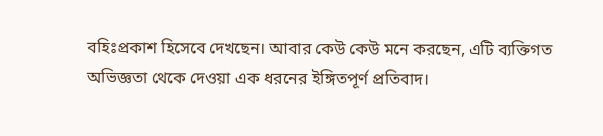বহিঃপ্রকাশ হিসেবে দেখছেন। আবার কেউ কেউ মনে করছেন, এটি ব্যক্তিগত অভিজ্ঞতা থেকে দেওয়া এক ধরনের ইঙ্গিতপূর্ণ প্রতিবাদ।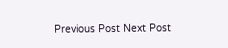Previous Post Next Post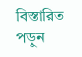বিস্তারিত পড়ুন